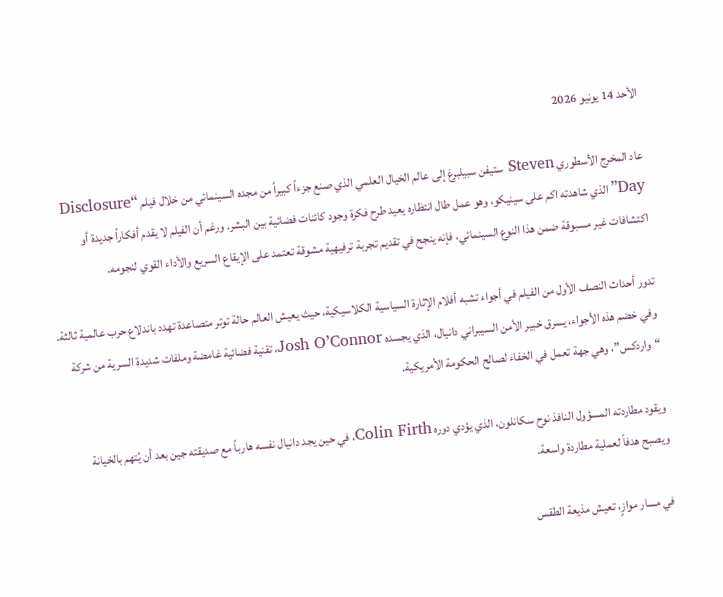الأحد 14 يونيو 2026

عاد المخرج الأسطوري Steven ستيفن سبيلبرغ إلى عالم الخيال العلمي الذي صنع جزءاً كبيراً من مجده السينمائي من خلال فيلم “Disclosure Day”الذي شاهدته اكم على سينيكو، وهو عمل طال انتظاره يعيد طرح فكرة وجود كائنات فضائية بين البشر. ورغم أن الفيلم لا يقدم أفكاراً جديدة أو اكتشافات غير مسبوقة ضمن هذا النوع السينمائي، فإنه ينجح في تقديم تجربة ترفيهية مشوقة تعتمد على الإيقاع السريع والأداء القوي لنجومه.

تدور أحداث النصف الأول من الفيلم في أجواء تشبه أفلام الإثارة السياسية الكلاسيكية، حيث يعيش العالم حالة توتر متصاعدة تهدد باندلاع حرب عالمية ثالثة. وفي خضم هذه الأجواء، يسرق خبير الأمن السيبراني دانيال، الذي يجسده Josh O’Connor، تقنية فضائية غامضة وملفات شديدة السرية من شركة “واردكس”، وهي جهة تعمل في الخفاء لصالح الحكومة الأمريكية.

ويقود مطاردته المسؤول النافذ نوح سكانلون، الذي يؤدي دوره Colin Firth، في حين يجد دانيال نفسه هارباً مع صديقته جين بعد أن يُتهم بالخيانة ويصبح هدفاً لعملية مطاردة واسعة.

في مسار موازٍ، تعيش مذيعة الطقس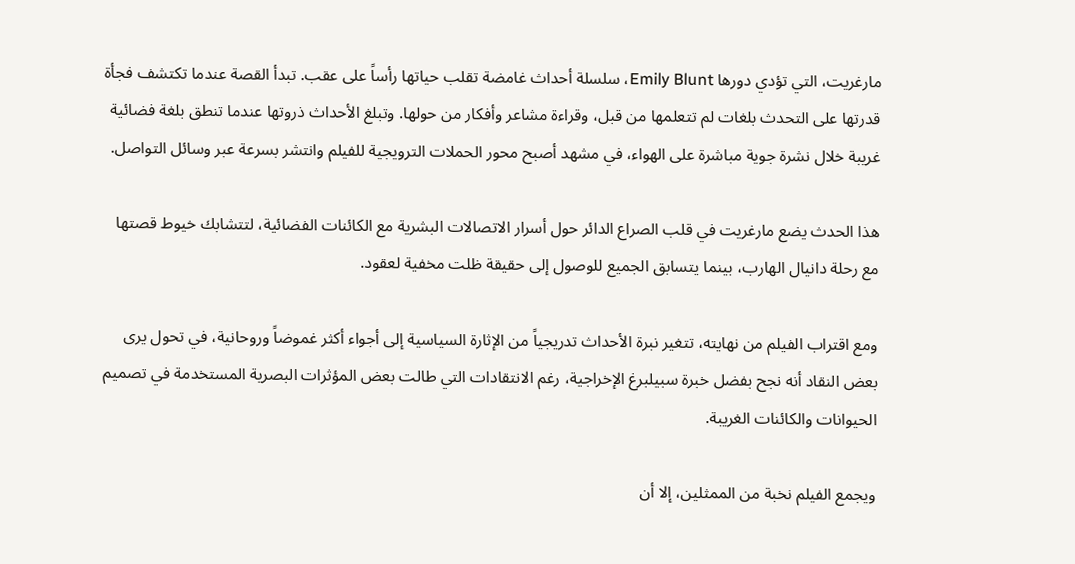مارغريت، التي تؤدي دورها Emily Blunt، سلسلة أحداث غامضة تقلب حياتها رأساً على عقب. تبدأ القصة عندما تكتشف فجأة قدرتها على التحدث بلغات لم تتعلمها من قبل، وقراءة مشاعر وأفكار من حولها. وتبلغ الأحداث ذروتها عندما تنطق بلغة فضائية غريبة خلال نشرة جوية مباشرة على الهواء، في مشهد أصبح محور الحملات الترويجية للفيلم وانتشر بسرعة عبر وسائل التواصل.

هذا الحدث يضع مارغريت في قلب الصراع الدائر حول أسرار الاتصالات البشرية مع الكائنات الفضائية، لتتشابك خيوط قصتها مع رحلة دانيال الهارب، بينما يتسابق الجميع للوصول إلى حقيقة ظلت مخفية لعقود.

ومع اقتراب الفيلم من نهايته، تتغير نبرة الأحداث تدريجياً من الإثارة السياسية إلى أجواء أكثر غموضاً وروحانية، في تحول يرى بعض النقاد أنه نجح بفضل خبرة سبيلبرغ الإخراجية، رغم الانتقادات التي طالت بعض المؤثرات البصرية المستخدمة في تصميم الحيوانات والكائنات الغريبة.

ويجمع الفيلم نخبة من الممثلين، إلا أن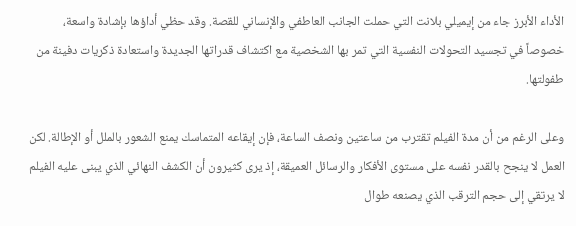الأداء الأبرز جاء من إيميلي بلانت التي حملت الجانب العاطفي والإنساني للقصة. وقد حظي أداؤها بإشادة واسعة، خصوصاً في تجسيد التحولات النفسية التي تمر بها الشخصية مع اكتشاف قدراتها الجديدة واستعادة ذكريات دفينة من طفولتها.

وعلى الرغم من أن مدة الفيلم تقترب من ساعتين ونصف الساعة، فإن إيقاعه المتماسك يمنع الشعور بالملل أو الإطالة. لكن العمل لا ينجح بالقدر نفسه على مستوى الأفكار والرسائل العميقة، إذ يرى كثيرون أن الكشف النهائي الذي يبنى عليه الفيلم لا يرتقي إلى حجم الترقب الذي يصنعه طوال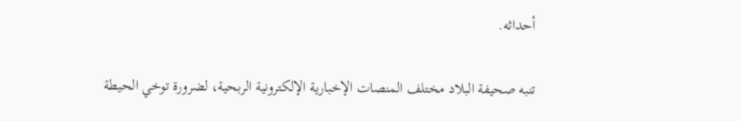أحداثه.

تنبه صحيفة البلاد مختلف المنصات الإخبارية الإلكترونية الربحية، لضرورة توخي الحيطة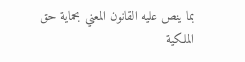بما ينص عليه القانون المعني بحماية حق الملكية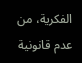الفكرية، من عدم قانونية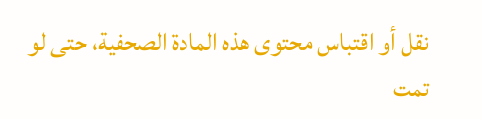نقل أو اقتباس محتوى هذه المادة الصحفية، حتى لو تمت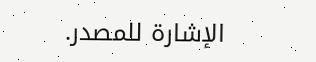الإشارة للمصدر.